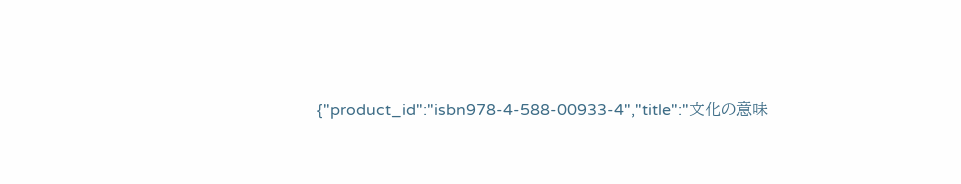{"product_id":"isbn978-4-588-00933-4","title":"文化の意味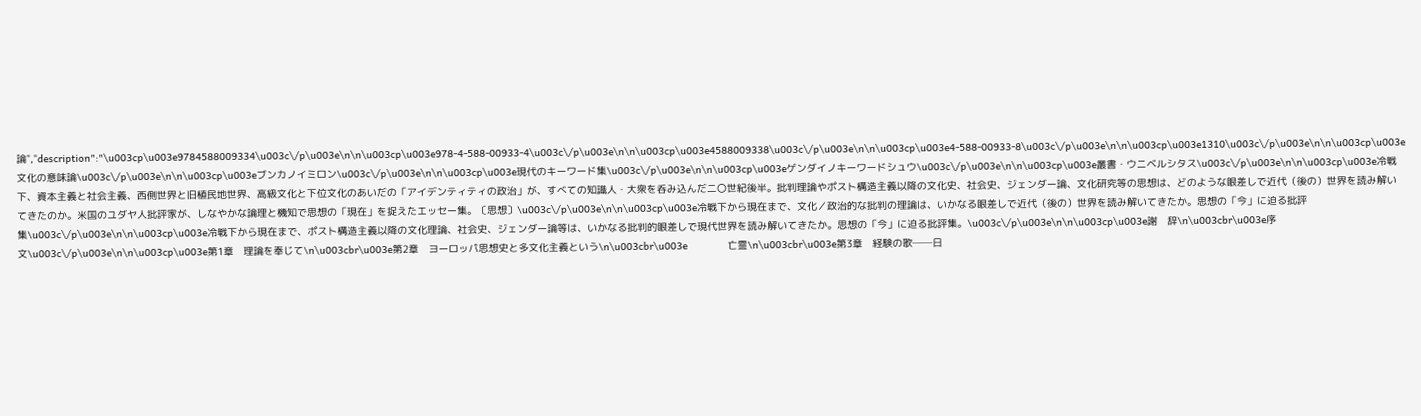論","description":"\u003cp\u003e9784588009334\u003c\/p\u003e\n\n\u003cp\u003e978-4-588-00933-4\u003c\/p\u003e\n\n\u003cp\u003e4588009338\u003c\/p\u003e\n\n\u003cp\u003e4-588-00933-8\u003c\/p\u003e\n\n\u003cp\u003e1310\u003c\/p\u003e\n\n\u003cp\u003e文化の意味論\u003c\/p\u003e\n\n\u003cp\u003eブンカノイミロン\u003c\/p\u003e\n\n\u003cp\u003e現代のキーワード集\u003c\/p\u003e\n\n\u003cp\u003eゲンダイノキーワードシュウ\u003c\/p\u003e\n\n\u003cp\u003e叢書・ウニベルシタス\u003c\/p\u003e\n\n\u003cp\u003e冷戦下、資本主義と社会主義、西側世界と旧植民地世界、高級文化と下位文化のあいだの「アイデンティティの政治」が、すべての知識人・大衆を呑み込んだ二〇世紀後半。批判理論やポスト構造主義以降の文化史、社会史、ジェンダー論、文化研究等の思想は、どのような眼差しで近代（後の）世界を読み解いてきたのか。米国のユダヤ人批評家が、しなやかな論理と機知で思想の「現在」を捉えたエッセー集。〔思想〕\u003c\/p\u003e\n\n\u003cp\u003e冷戦下から現在まで、文化／政治的な批判の理論は、いかなる眼差しで近代（後の）世界を読み解いてきたか。思想の「今」に迫る批評集\u003c\/p\u003e\n\n\u003cp\u003e冷戦下から現在まで、ポスト構造主義以降の文化理論、社会史、ジェンダー論等は、いかなる批判的眼差しで現代世界を読み解いてきたか。思想の「今」に迫る批評集。\u003c\/p\u003e\n\n\u003cp\u003e謝　辞\n\u003cbr\u003e序　文\u003c\/p\u003e\n\n\u003cp\u003e第1章　理論を奉じて\n\u003cbr\u003e第2章　ヨーロッパ思想史と多文化主義という\n\u003cbr\u003e　　　　亡霊\n\u003cbr\u003e第3章　経験の歌──日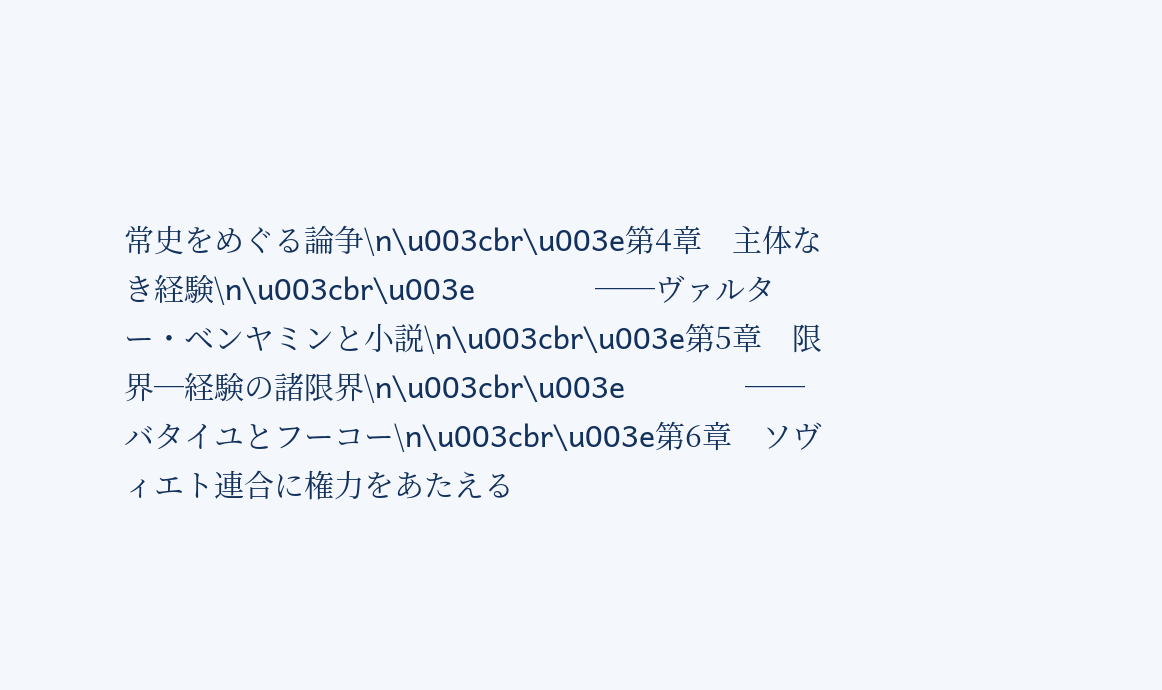常史をめぐる論争\n\u003cbr\u003e第4章　主体なき経験\n\u003cbr\u003e　　　　──ヴァルター・ベンヤミンと小説\n\u003cbr\u003e第5章　限界─経験の諸限界\n\u003cbr\u003e　　　　──バタイユとフーコー\n\u003cbr\u003e第6章　ソヴィエト連合に権力をあたえる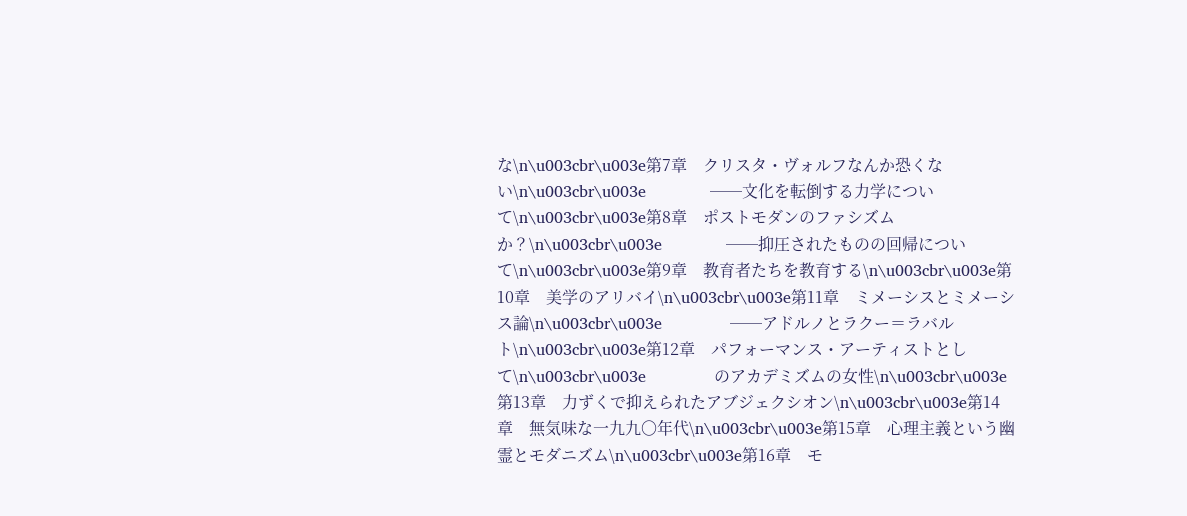な\n\u003cbr\u003e第7章　クリスタ・ヴォルフなんか恐くない\n\u003cbr\u003e　　　　──文化を転倒する力学について\n\u003cbr\u003e第8章　ポストモダンのファシズムか？\n\u003cbr\u003e　　　　──抑圧されたものの回帰について\n\u003cbr\u003e第9章　教育者たちを教育する\n\u003cbr\u003e第10章　美学のアリバイ\n\u003cbr\u003e第11章　ミメーシスとミメーシス論\n\u003cbr\u003e　　　　 ──アドルノとラクー＝ラバルト\n\u003cbr\u003e第12章　パフォーマンス・アーティストとして\n\u003cbr\u003e　　　　 のアカデミズムの女性\n\u003cbr\u003e第13章　力ずくで抑えられたアブジェクシオン\n\u003cbr\u003e第14章　無気味な一九九〇年代\n\u003cbr\u003e第15章　心理主義という幽霊とモダニズム\n\u003cbr\u003e第16章　モ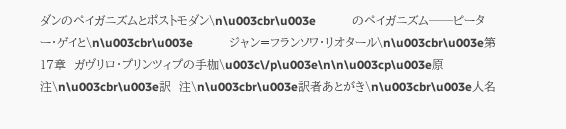ダンのペイガニズムとポストモダン\n\u003cbr\u003e　　　　 のペイガニズム──ピーター・ゲイと\n\u003cbr\u003e　　　　 ジャン=フランソワ・リオタール\n\u003cbr\u003e第17章　ガヴリロ・プリンツィプの手枷\u003c\/p\u003e\n\n\u003cp\u003e原　注\n\u003cbr\u003e訳　注\n\u003cbr\u003e訳者あとがき\n\u003cbr\u003e人名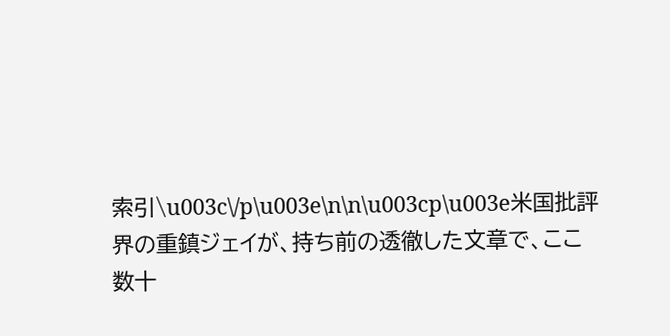索引\u003c\/p\u003e\n\n\u003cp\u003e米国批評界の重鎮ジェイが、持ち前の透徹した文章で、ここ数十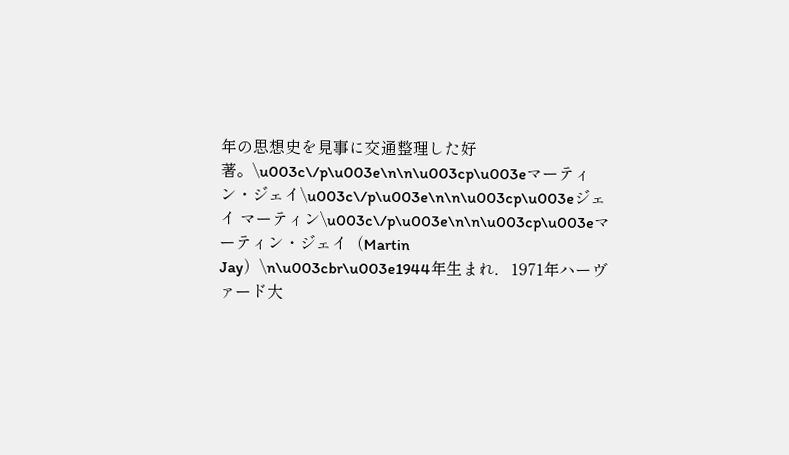年の思想史を見事に交通整理した好著。\u003c\/p\u003e\n\n\u003cp\u003eマーティン・ジェイ\u003c\/p\u003e\n\n\u003cp\u003eジェイ マーティン\u003c\/p\u003e\n\n\u003cp\u003eマーティン・ジェイ（Martin Jay）\n\u003cbr\u003e1944年生まれ．1971年ハーヴァード大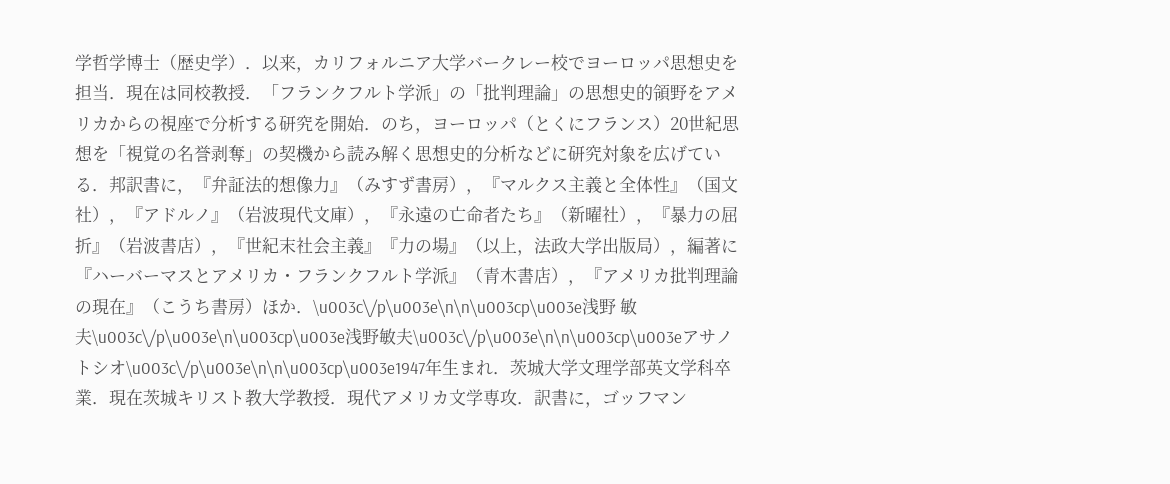学哲学博士（歴史学）．以来，カリフォルニア大学バークレー校でヨーロッパ思想史を担当．現在は同校教授．「フランクフルト学派」の「批判理論」の思想史的領野をアメリカからの視座で分析する研究を開始．のち，ヨーロッパ（とくにフランス）20世紀思想を「視覚の名誉剥奪」の契機から読み解く思想史的分析などに研究対象を広げている．邦訳書に，『弁証法的想像力』（みすず書房），『マルクス主義と全体性』（国文社），『アドルノ』（岩波現代文庫），『永遠の亡命者たち』（新曜社），『暴力の屈折』（岩波書店），『世紀末社会主義』『力の場』（以上，法政大学出版局），編著に『ハーバーマスとアメリカ・フランクフルト学派』（青木書店），『アメリカ批判理論の現在』（こうち書房）ほか．\u003c\/p\u003e\n\n\u003cp\u003e浅野 敏夫\u003c\/p\u003e\n\u003cp\u003e浅野敏夫\u003c\/p\u003e\n\n\u003cp\u003eアサノ トシオ\u003c\/p\u003e\n\n\u003cp\u003e1947年生まれ．茨城大学文理学部英文学科卒業．現在茨城キリスト教大学教授．現代アメリカ文学専攻．訳書に，ゴッフマン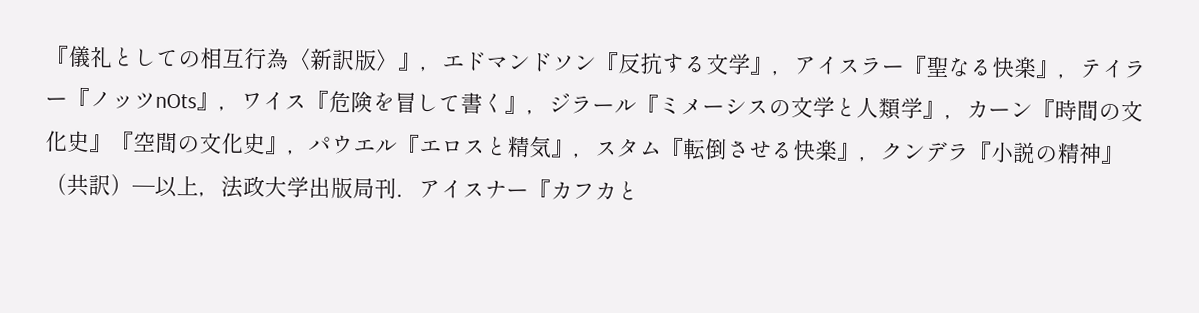『儀礼としての相互行為〈新訳版〉』，エドマンドソン『反抗する文学』，アイスラー『聖なる快楽』，テイラー『ノッツnOts』，ワイス『危険を冒して書く』，ジラール『ミメーシスの文学と人類学』，カーン『時間の文化史』『空間の文化史』，パウエル『エロスと精気』，スタム『転倒させる快楽』，クンデラ『小説の精神』（共訳）─以上，法政大学出版局刊．アイスナー『カフカと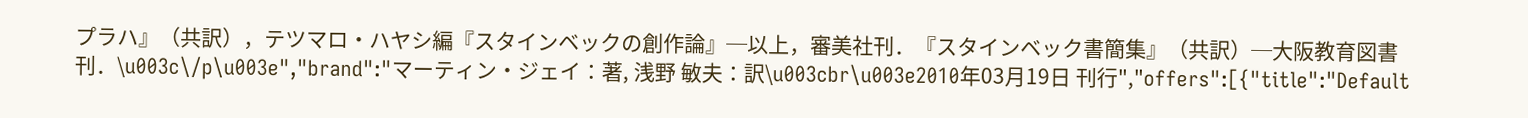プラハ』（共訳），テツマロ・ハヤシ編『スタインベックの創作論』─以上，審美社刊．『スタインベック書簡集』（共訳）─大阪教育図書刊．\u003c\/p\u003e","brand":"マーティン・ジェイ：著, 浅野 敏夫：訳\u003cbr\u003e2010年03月19日 刊行","offers":[{"title":"Default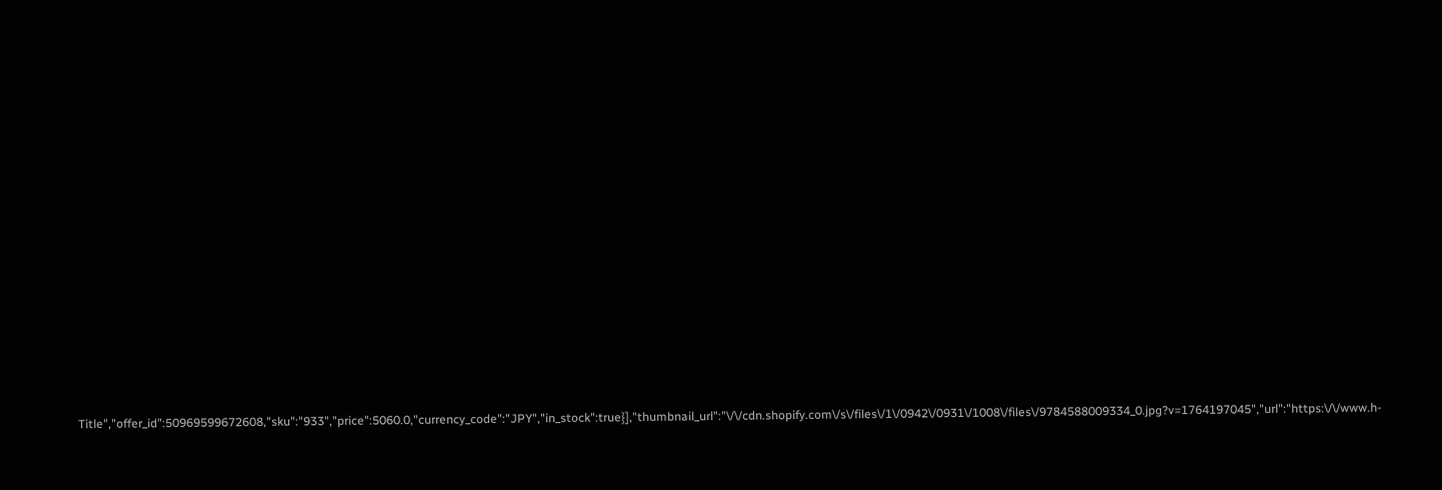Title","offer_id":50969599672608,"sku":"933","price":5060.0,"currency_code":"JPY","in_stock":true}],"thumbnail_url":"\/\/cdn.shopify.com\/s\/files\/1\/0942\/0931\/1008\/files\/9784588009334_0.jpg?v=1764197045","url":"https:\/\/www.h-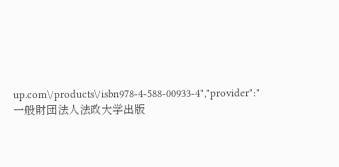up.com\/products\/isbn978-4-588-00933-4","provider":"一般財団法人法政大学出版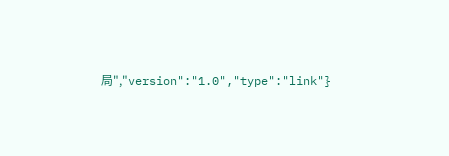局","version":"1.0","type":"link"}